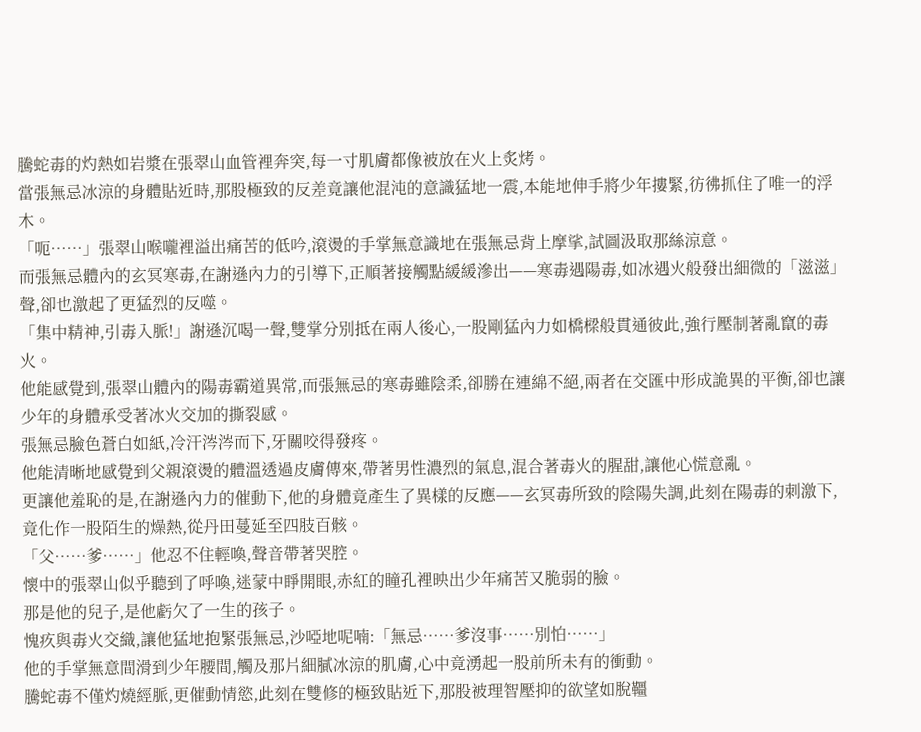騰蛇毒的灼熱如岩漿在張翠山血管裡奔突,每一寸肌膚都像被放在火上炙烤。
當張無忌冰涼的身體貼近時,那股極致的反差竟讓他混沌的意識猛地一震,本能地伸手將少年摟緊,彷彿抓住了唯一的浮木。
「呃……」張翠山喉嚨裡溢出痛苦的低吟,滾燙的手掌無意識地在張無忌背上摩挲,試圖汲取那絲涼意。
而張無忌體內的玄冥寒毒,在謝遜內力的引導下,正順著接觸點緩緩滲出——寒毒遇陽毒,如冰遇火般發出細微的「滋滋」聲,卻也激起了更猛烈的反噬。
「集中精神,引毒入脈!」謝遜沉喝一聲,雙掌分別抵在兩人後心,一股剛猛內力如橋樑般貫通彼此,強行壓制著亂竄的毒火。
他能感覺到,張翠山體內的陽毒霸道異常,而張無忌的寒毒雖陰柔,卻勝在連綿不絕,兩者在交匯中形成詭異的平衡,卻也讓少年的身體承受著冰火交加的撕裂感。
張無忌臉色蒼白如紙,冷汗涔涔而下,牙關咬得發疼。
他能清晰地感覺到父親滾燙的體溫透過皮膚傳來,帶著男性濃烈的氣息,混合著毒火的腥甜,讓他心慌意亂。
更讓他羞恥的是,在謝遜內力的催動下,他的身體竟產生了異樣的反應——玄冥毒所致的陰陽失調,此刻在陽毒的刺激下,竟化作一股陌生的燥熱,從丹田蔓延至四肢百骸。
「父……爹……」他忍不住輕喚,聲音帶著哭腔。
懷中的張翠山似乎聽到了呼喚,迷蒙中睜開眼,赤紅的瞳孔裡映出少年痛苦又脆弱的臉。
那是他的兒子,是他虧欠了一生的孩子。
愧疚與毒火交織,讓他猛地抱緊張無忌,沙啞地呢喃:「無忌……爹沒事……別怕……」
他的手掌無意間滑到少年腰間,觸及那片細膩冰涼的肌膚,心中竟湧起一股前所未有的衝動。
騰蛇毒不僅灼燒經脈,更催動情慾,此刻在雙修的極致貼近下,那股被理智壓抑的欲望如脫韁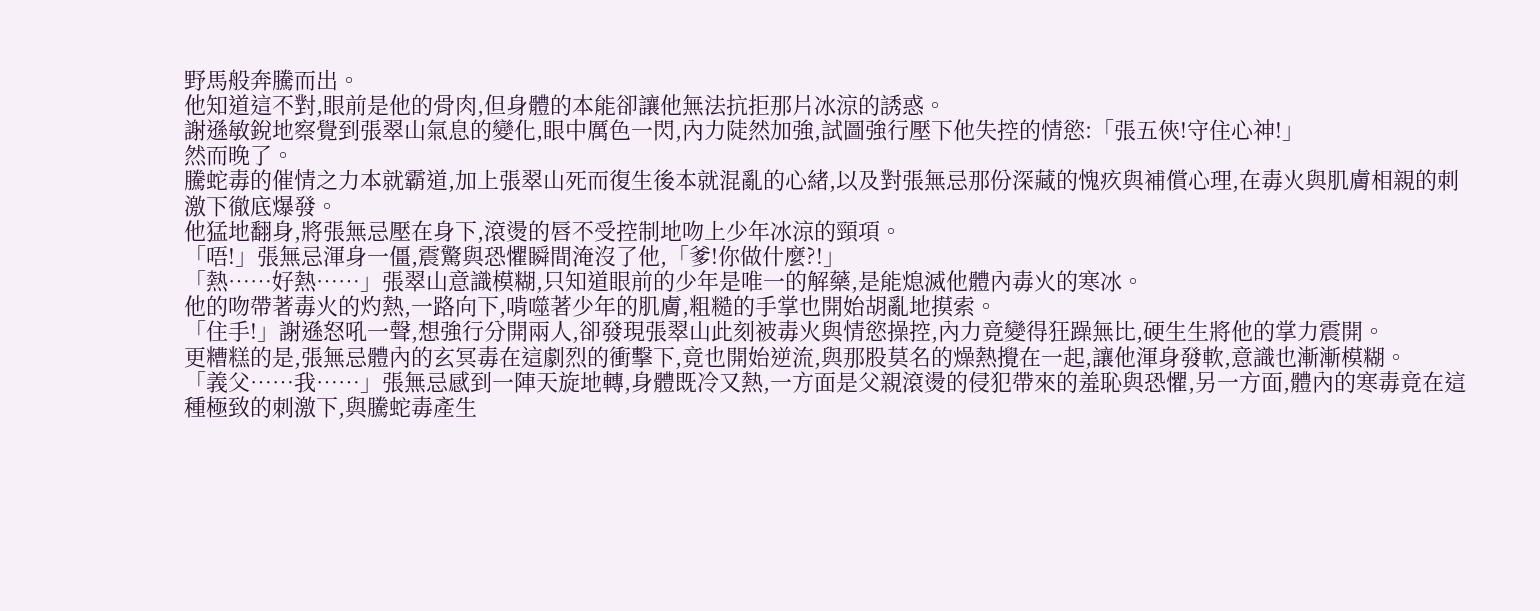野馬般奔騰而出。
他知道這不對,眼前是他的骨肉,但身體的本能卻讓他無法抗拒那片冰涼的誘惑。
謝遜敏銳地察覺到張翠山氣息的變化,眼中厲色一閃,內力陡然加強,試圖強行壓下他失控的情慾:「張五俠!守住心神!」
然而晚了。
騰蛇毒的催情之力本就霸道,加上張翠山死而復生後本就混亂的心緒,以及對張無忌那份深藏的愧疚與補償心理,在毒火與肌膚相親的刺激下徹底爆發。
他猛地翻身,將張無忌壓在身下,滾燙的唇不受控制地吻上少年冰涼的頸項。
「唔!」張無忌渾身一僵,震驚與恐懼瞬間淹沒了他,「爹!你做什麼?!」
「熱……好熱……」張翠山意識模糊,只知道眼前的少年是唯一的解藥,是能熄滅他體內毒火的寒冰。
他的吻帶著毒火的灼熱,一路向下,啃噬著少年的肌膚,粗糙的手掌也開始胡亂地摸索。
「住手!」謝遜怒吼一聲,想強行分開兩人,卻發現張翠山此刻被毒火與情慾操控,內力竟變得狂躁無比,硬生生將他的掌力震開。
更糟糕的是,張無忌體內的玄冥毒在這劇烈的衝擊下,竟也開始逆流,與那股莫名的燥熱攪在一起,讓他渾身發軟,意識也漸漸模糊。
「義父……我……」張無忌感到一陣天旋地轉,身體既冷又熱,一方面是父親滾燙的侵犯帶來的羞恥與恐懼,另一方面,體內的寒毒竟在這種極致的刺激下,與騰蛇毒產生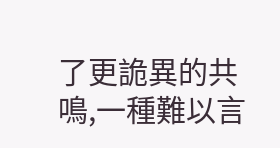了更詭異的共鳴,一種難以言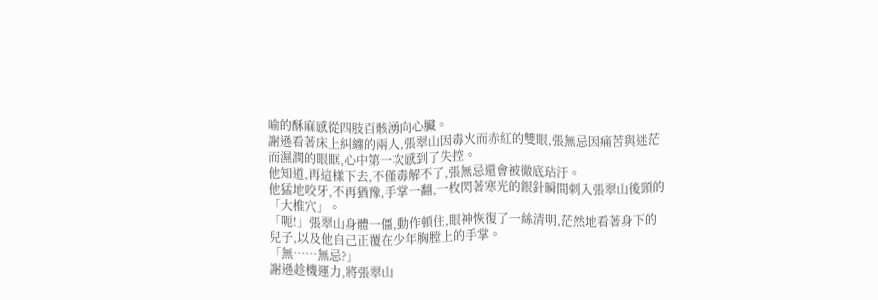喻的酥麻感從四肢百骸湧向心臟。
謝遜看著床上糾纏的兩人,張翠山因毒火而赤紅的雙眼,張無忌因痛苦與迷茫而濕潤的眼眶,心中第一次感到了失控。
他知道,再這樣下去,不僅毒解不了,張無忌還會被徹底玷汙。
他猛地咬牙,不再猶豫,手掌一翻,一枚閃著寒光的銀針瞬間刺入張翠山後頸的「大椎穴」。
「呃!」張翠山身體一僵,動作頓住,眼神恢復了一絲清明,茫然地看著身下的兒子,以及他自己正覆在少年胸膛上的手掌。
「無……無忌?」
謝遜趁機運力,將張翠山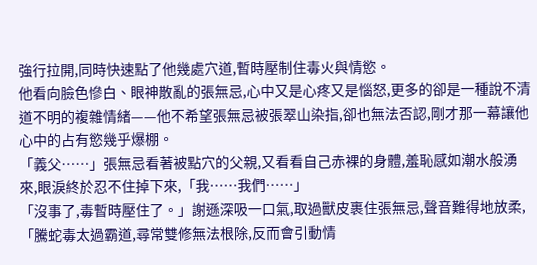強行拉開,同時快速點了他幾處穴道,暫時壓制住毒火與情慾。
他看向臉色慘白、眼神散亂的張無忌,心中又是心疼又是惱怒,更多的卻是一種說不清道不明的複雜情緒——他不希望張無忌被張翠山染指,卻也無法否認,剛才那一幕讓他心中的占有慾幾乎爆棚。
「義父……」張無忌看著被點穴的父親,又看看自己赤裸的身體,羞恥感如潮水般湧來,眼淚終於忍不住掉下來,「我……我們……」
「沒事了,毒暫時壓住了。」謝遜深吸一口氣,取過獸皮裹住張無忌,聲音難得地放柔,「騰蛇毒太過霸道,尋常雙修無法根除,反而會引動情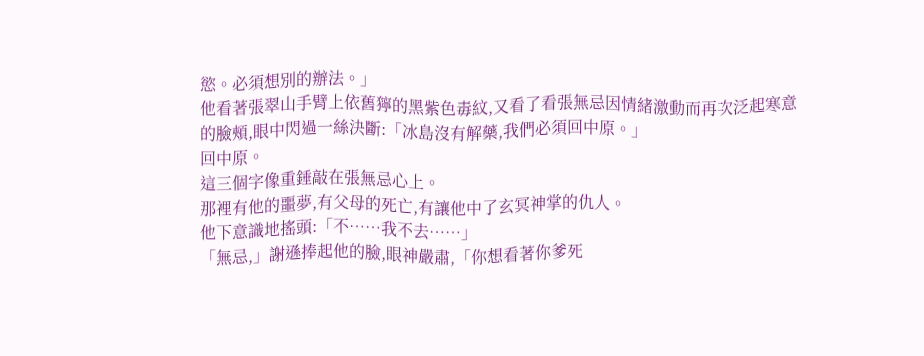慾。必須想別的辦法。」
他看著張翠山手臂上依舊獰的黑紫色毒紋,又看了看張無忌因情緒激動而再次泛起寒意的臉頰,眼中閃過一絲決斷:「冰島沒有解藥,我們必須回中原。」
回中原。
這三個字像重錘敲在張無忌心上。
那裡有他的噩夢,有父母的死亡,有讓他中了玄冥神掌的仇人。
他下意識地搖頭:「不……我不去……」
「無忌,」謝遜捧起他的臉,眼神嚴肅,「你想看著你爹死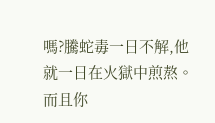嗎?騰蛇毒一日不解,他就一日在火獄中煎熬。而且你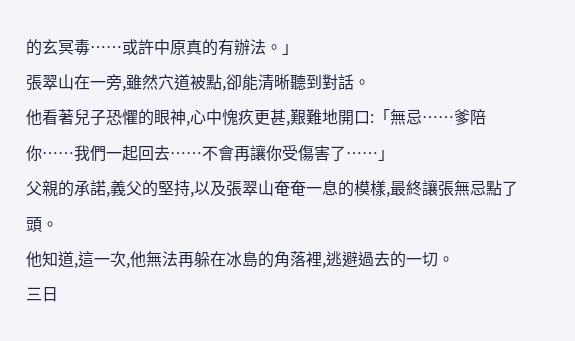的玄冥毒……或許中原真的有辦法。」
張翠山在一旁,雖然穴道被點,卻能清晰聽到對話。
他看著兒子恐懼的眼神,心中愧疚更甚,艱難地開口:「無忌……爹陪你……我們一起回去……不會再讓你受傷害了……」
父親的承諾,義父的堅持,以及張翠山奄奄一息的模樣,最終讓張無忌點了頭。
他知道,這一次,他無法再躲在冰島的角落裡,逃避過去的一切。
三日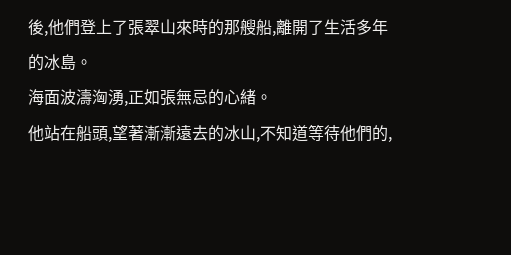後,他們登上了張翠山來時的那艘船,離開了生活多年的冰島。
海面波濤洶湧,正如張無忌的心緒。
他站在船頭,望著漸漸遠去的冰山,不知道等待他們的,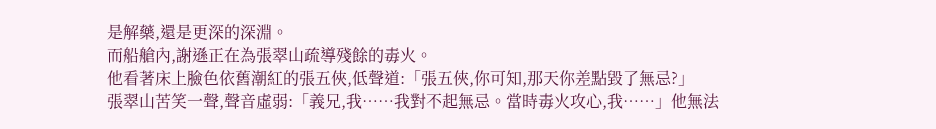是解藥,還是更深的深淵。
而船艙內,謝遜正在為張翠山疏導殘餘的毒火。
他看著床上臉色依舊潮紅的張五俠,低聲道:「張五俠,你可知,那天你差點毀了無忌?」
張翠山苦笑一聲,聲音虛弱:「義兄,我……我對不起無忌。當時毒火攻心,我……」他無法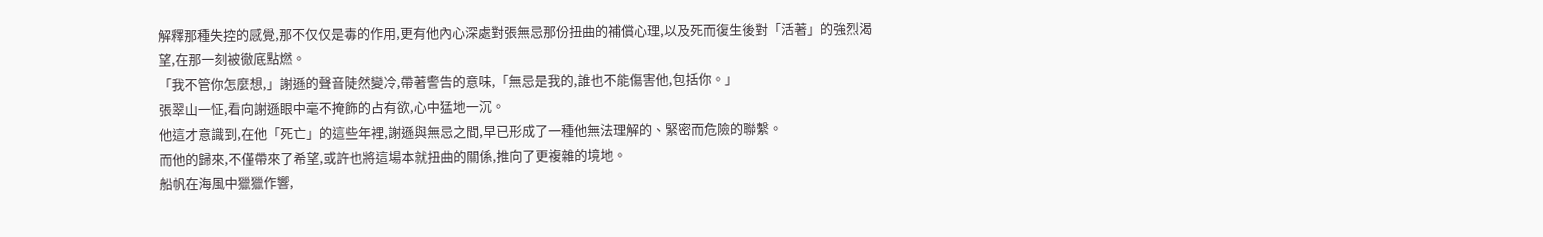解釋那種失控的感覺,那不仅仅是毒的作用,更有他內心深處對張無忌那份扭曲的補償心理,以及死而復生後對「活著」的強烈渴望,在那一刻被徹底點燃。
「我不管你怎麼想,」謝遜的聲音陡然變冷,帶著警告的意味,「無忌是我的,誰也不能傷害他,包括你。」
張翠山一怔,看向謝遜眼中毫不掩飾的占有欲,心中猛地一沉。
他這才意識到,在他「死亡」的這些年裡,謝遜與無忌之間,早已形成了一種他無法理解的、緊密而危險的聯繫。
而他的歸來,不僅帶來了希望,或許也將這場本就扭曲的關係,推向了更複雜的境地。
船帆在海風中獵獵作響,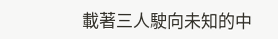載著三人駛向未知的中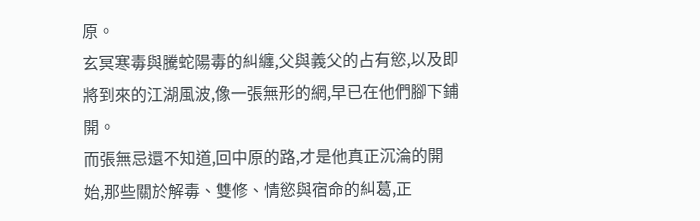原。
玄冥寒毒與騰蛇陽毒的糾纏,父與義父的占有慾,以及即將到來的江湖風波,像一張無形的網,早已在他們腳下鋪開。
而張無忌還不知道,回中原的路,才是他真正沉淪的開始,那些關於解毒、雙修、情慾與宿命的糾葛,正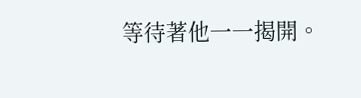等待著他一一揭開。